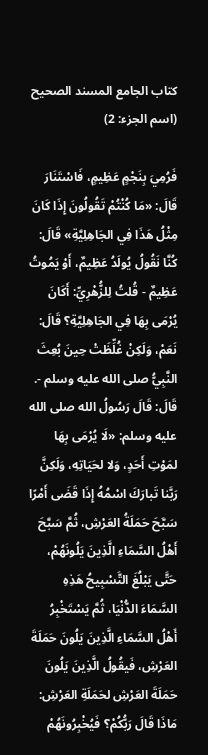كتاب الجامع المسند الصحيح (اسم الجزء: 2)

فَرُمِيَ بِنَجْمٍ عَظِيمٍ، فَاسْتَنَارَ قَالَ: «مَا كُنْتُمْ تَقُولُونَ إِذَا كَانَ مِثْلُ هَذَا فِي الجَاهِلِيَّةِ» قَالَ: كُنَّا نَقُولُ يُولَدُ عَظِيمٌ، أَوْ يَمُوتُ عَظِيمٌ - قُلتُ لِلزُّهْرِيِّ: أَكَانَ يُرْمَى بِهَا فِي الجَاهِلِيَّةِ؟ قَالَ: نَعَمْ، وَلَكِنْ غُلِّظَتْ حِينَ بُعِثَ النَّبِيُّ صلى الله عليه وسلم -.
قَالَ: قَالَ رَسُولُ الله صلى الله عليه وسلم: «لَا يُرْمَى بِهَا لمَوْتِ أَحَدٍ، وَلا لحَيَاتِهِ، وَلَكِنَّ رَبَّنا تَبارَكَ اسْمُهُ إِذَا قَضَى أَمْرًا سَبَّحَ حَمَلَةُ العَرْشِ، ثُمَّ سَبَّحَ أَهْلُ السَّمَاءِ الَّذِينَ يَلُونَهُمْ، حَتَّى يَبْلُغَ التَّسْبِيحُ هَذِهِ السَّمَاءَ الدُّنْيَا، ثُمَّ يَسْتَخْبِرُ أَهْلُ السَّمَاءِ الَّذِينَ يَلُونَ حَمَلَةَ العَرْشِ، فَيقُولُ الَّذِينَ يَلُونَ حَمَلَةَ العَرْشِ لحَمَلَةِ العَرْشِ: مَاذَا قَالَ رَبُّكُمْ؟ فَيُخْبِرُونَهُمْ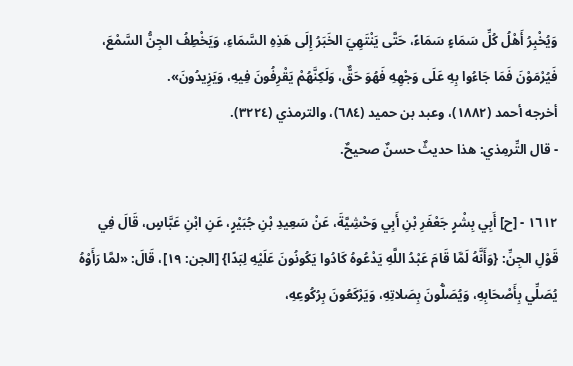وَيُخْبِرُ أَهْلُ كُلِّ سَمَاءٍ سَمَاءً، حَتَّى يَنْتَهِيَ الخَبَرُ إِلَى هَذِهِ السَّمَاءِ، وَيَخْطِفُ الجِنُّ السَّمْعَ، فَيُرْمَوْنَ فَمَا جَاءُوا بِهِ عَلَى وَجْهِهِ فَهُوَ حَقٌّ، وَلَكِنَّهُمْ يَقْرِفُونَ فِيهِ، وَيَزِيدُونَ».
أخرجه أحمد (١٨٨٢)، وعبد بن حميد (٦٨٤)، والترمذي (٣٢٢٤).
- قال التِّرمِذي: هذا حديثٌ حسنٌ صحيحٌ.

١٦١٢ - [ح] أَبِي بِشْرٍ جَعْفَرِ بْنِ أَبِي وَحْشِيَّةَ، عَنْ سَعِيدِ بْنِ جُبَيْرٍ، عَنِ ابْنِ عَبَّاسٍ، قَالَ فِي قَوْلِ الجِنِّ: {وَأَنَّهُ لَمَّا قَامَ عَبْدُ اللَّهِ يَدْعُوهُ كَادُوا يَكُونُونَ عَلَيْهِ لِبَدًا} [الجن: ١٩]، قَالَ: «لمَّا رَأَوْهُ يُصَلِّي بِأَصْحَابِهِ، وَيُصَلُّونَ بِصَلاتِهِ، وَيَرْكَعُونَ بِرُكُوعِهِ،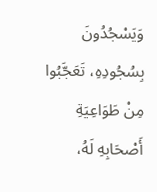وَيَسْجُدُونَ بِسُجُودِهِ، تَعَجَّبُوا مِنْ طَوَاعِيَةِ أَصْحَابِهِ لَهُ،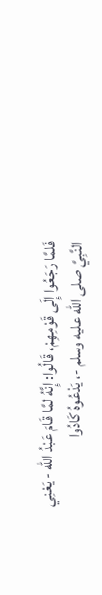فَلمَّا رَجَعُوا إِلَى قَوْمِهِمْ، قَالُوا: إِنَّهُ لمَّا قَامَ عَبْدُ الله - يَعْنِي النَّبِيَّ صلى الله عليه وسلم -، يَدْعُوهُ كَادُوا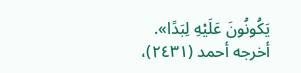يَكُونُونَ عَلَيْهِ لِبَدًا».
أخرجه أحمد (٢٤٣١)،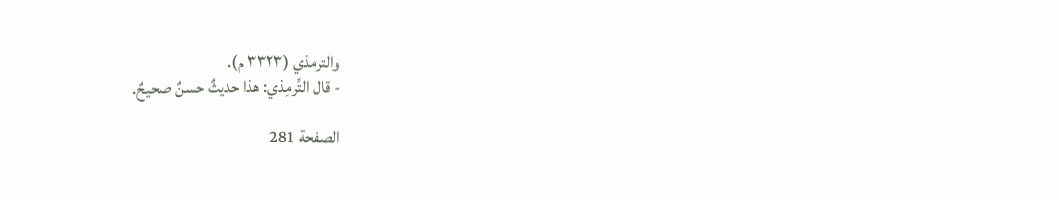والترمذي (٣٣٢٣ م).
- قال التِّرمِذي: هذا حديثٌ حسنٌ صحيحٌ.

الصفحة 281